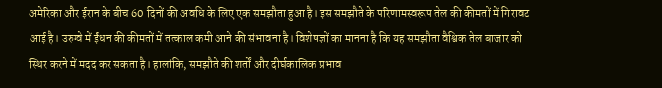अमेरिका और ईरान के बीच 60 दिनों की अवधि के लिए एक समझौता हुआ है। इस समझौते के परिणामस्वरूप तेल की कीमतों में गिरावट आई है। उरुग्वे में ईंधन की कीमतों में तत्काल कमी आने की संभावना है। विशेषज्ञों का मानना है कि यह समझौता वैश्विक तेल बाजार को स्थिर करने में मदद कर सकता है। हालांकि, समझौते की शर्तों और दीर्घकालिक प्रभाव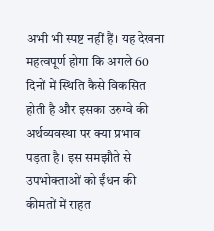अभी भी स्पष्ट नहीं हैं। यह देखना महत्वपूर्ण होगा कि अगले 60 दिनों में स्थिति कैसे विकसित होती है और इसका उरुग्वे की अर्थव्यवस्था पर क्या प्रभाव पड़ता है। इस समझौते से उपभोक्ताओं को ईंधन की कीमतों में राहत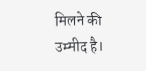मिलने की उम्मीद है।